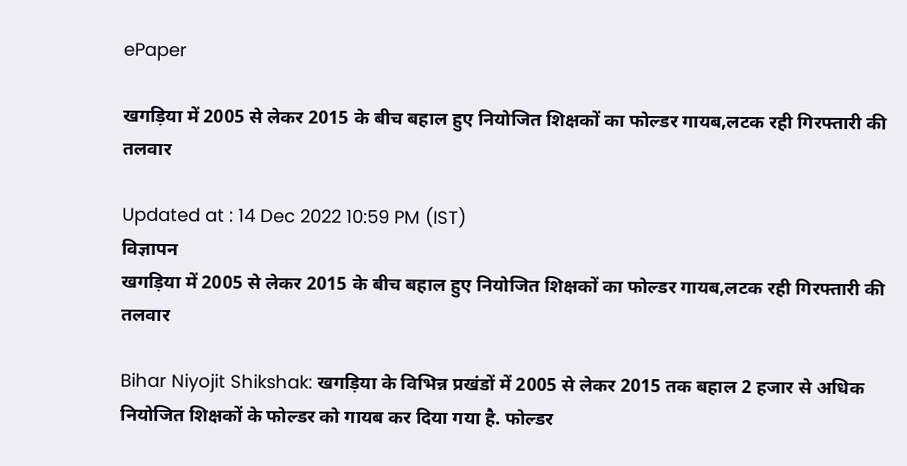ePaper

खगड़िया में 2005 से लेकर 2015 के बीच बहाल हुए नियोजित शिक्षकों का फोल्डर गायब,लटक रही गिरफ्तारी की तलवार

Updated at : 14 Dec 2022 10:59 PM (IST)
विज्ञापन
खगड़िया में 2005 से लेकर 2015 के बीच बहाल हुए नियोजित शिक्षकों का फोल्डर गायब,लटक रही गिरफ्तारी की तलवार

Bihar Niyojit Shikshak: खगड़िया के विभिन्न प्रखंडों में 2005 से लेकर 2015 तक बहाल 2 हजार से अधिक नियोजित शिक्षकों के फोल्डर को गायब कर दिया गया है. फोल्डर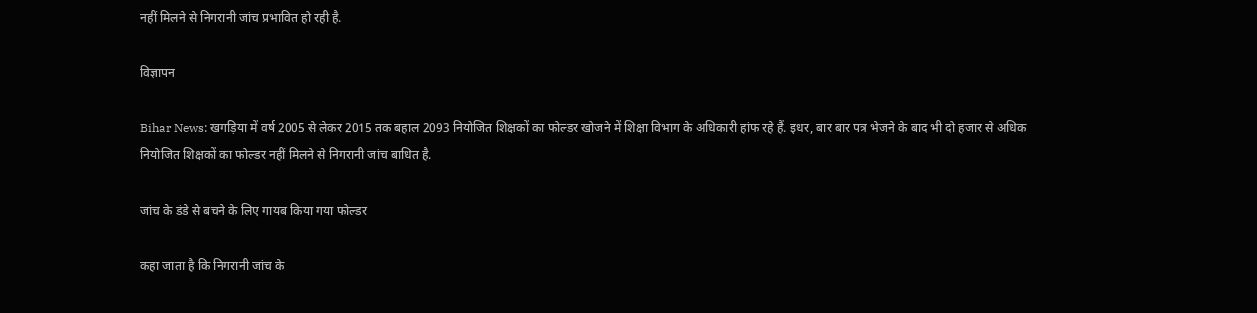नहीं मिलने से निगरानी जांच प्रभावित हो रही है.

विज्ञापन

Bihar News: खगड़िया में वर्ष 2005 से लेकर 2015 तक बहाल 2093 नियोजित शिक्षकों का फोल्डर खोजने में शिक्षा विभाग के अधिकारी हांफ रहे हैं. इधर, बार बार पत्र भेजने के बाद भी दो हजार से अधिक नियोजित शिक्षकों का फोल्डर नहीं मिलने से निगरानी जांच बाधित है.

जांच के डंडे से बचने के लिए गायब किया गया फोल्डर

कहा जाता है कि निगरानी जांच के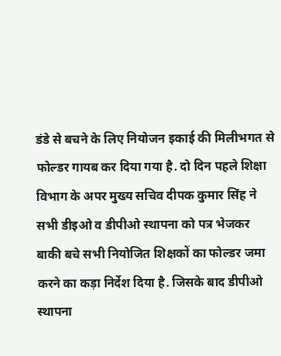डंडे से बचने के लिए नियोजन इकाई की मिलीभगत से फोल्डर गायब कर दिया गया है. दो दिन पहले शिक्षा विभाग के अपर मुख्य सचिव दीपक कुमार सिंह ने सभी डीइओ व डीपीओ स्थापना को पत्र भेजकर बाकी बचे सभी नियोजित शिक्षकों का फोल्डर जमा करने का कड़ा निर्देश दिया है. जिसके बाद डीपीओ स्थापना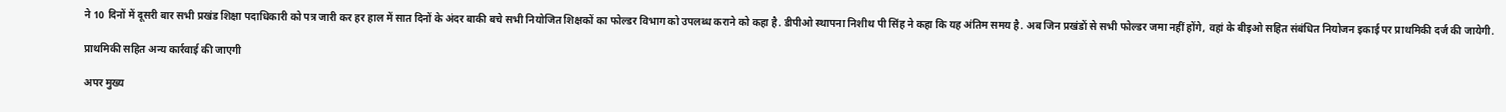ने 10 दिनों में दूसरी बार सभी प्रखंड शिक्षा पदाधिकारी को पत्र जारी कर हर हाल में सात दिनों के अंदर बाकी बचे सभी नियोजित शिक्षकों का फोल्डर विभाग को उपलब्ध कराने को कहा है. डीपीओ स्थापना निशीथ पी सिंह ने कहा कि यह अंतिम समय है. अब जिन प्रखंडों से सभी फोल्डर जमा नहीं होंगे, वहां के बीइओ सहित संबंधित नियोजन इकाई पर प्राथमिकी दर्ज की जायेगी.

प्राथमिकी सहित अन्य कार्रवाई की जाएगी

अपर मुख्य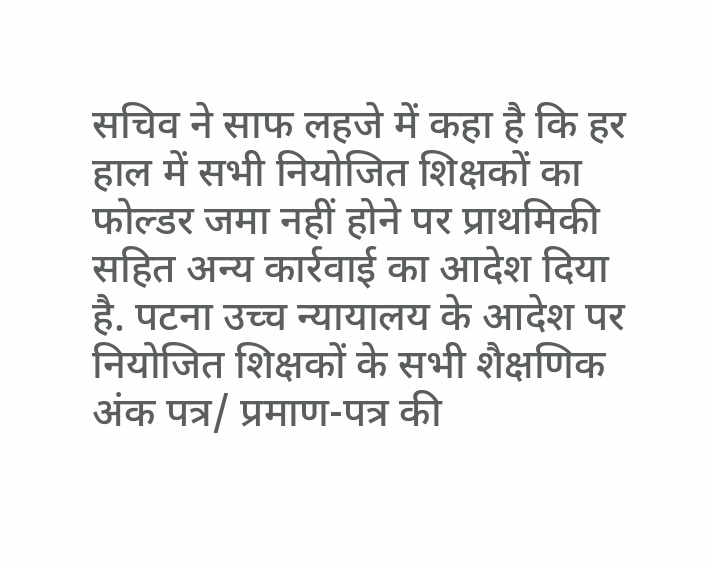सचिव ने साफ लहजे में कहा है कि हर हाल में सभी नियोजित शिक्षकों का फोल्डर जमा नहीं होने पर प्राथमिकी सहित अन्य कार्रवाई का आदेश दिया है. पटना उच्च न्यायालय के आदेश पर नियोजित शिक्षकों के सभी शैक्षणिक अंक पत्र/ प्रमाण-पत्र की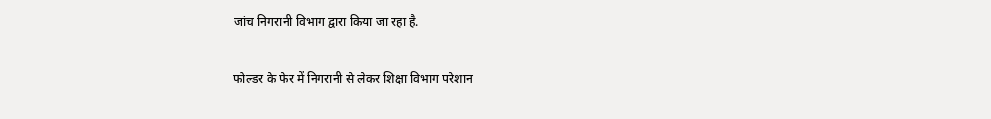जांच निगरानी विभाग द्वारा किया जा रहा है.

फोल्डर के फेर में निगरानी से लेकर शिक्षा विभाग परेशान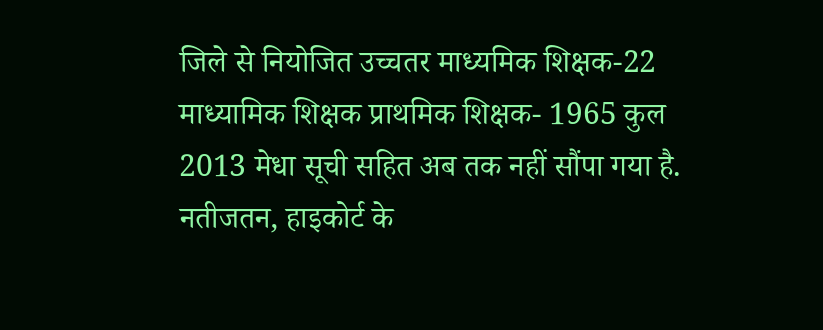जिले से नियोजित उच्चतर माध्यमिक शिक्षक-22 माध्यामिक शिक्षक प्राथमिक शिक्षक- 1965 कुल 2013 मेधा सूची सहित अब तक नहीं सौंपा गया है. नतीजतन, हाइकोर्ट के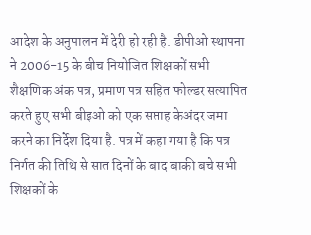आदेश के अनुपालन में देरी हो रही है. डीपीओ स्थापना ने 2006-15 के बीच नियोजित शिक्षकों सभी शैक्षणिक अंक पत्र, प्रमाण पत्र सहित फोल्डर सत्यापित करते हुए सभी बीइओ को एक सप्ताह केअंदर जमा करने का निर्देश दिया है. पत्र में कहा गया है कि पत्र निर्गत की तिथि से सात दिनों के बाद बाकी बचे सभी शिक्षकों के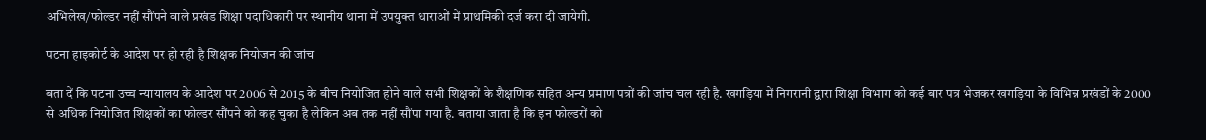अभिलेख/फोल्डर नहीं सौंपने वाले प्रखंड शिक्षा पदाधिकारी पर स्थानीय थाना में उपयुक्त धाराओं में प्राथमिकी दर्ज करा दी जायेगी.

पटना हाइकोर्ट के आदेश पर हो रही है शिक्षक नियोजन की जांच

बता दें कि पटना उच्च न्यायालय के आदेश पर 2006 से 2015 के बीच नियोजित होने वाले सभी शिक्षकों के शैक्षणिक सहित अन्य प्रमाण पत्रों की जांच चल रही है. खगड़िया में निगरानी द्वारा शिक्षा विभाग को कई बार पत्र भेजकर खगड़िया के विभिन्न प्रखंडों के 2000 से अधिक नियोजित शिक्षकों का फोल्डर सौंपने को कह चुका है लेकिन अब तक नहीं सौंपा गया है. बताया जाता है कि इन फोल्डरों को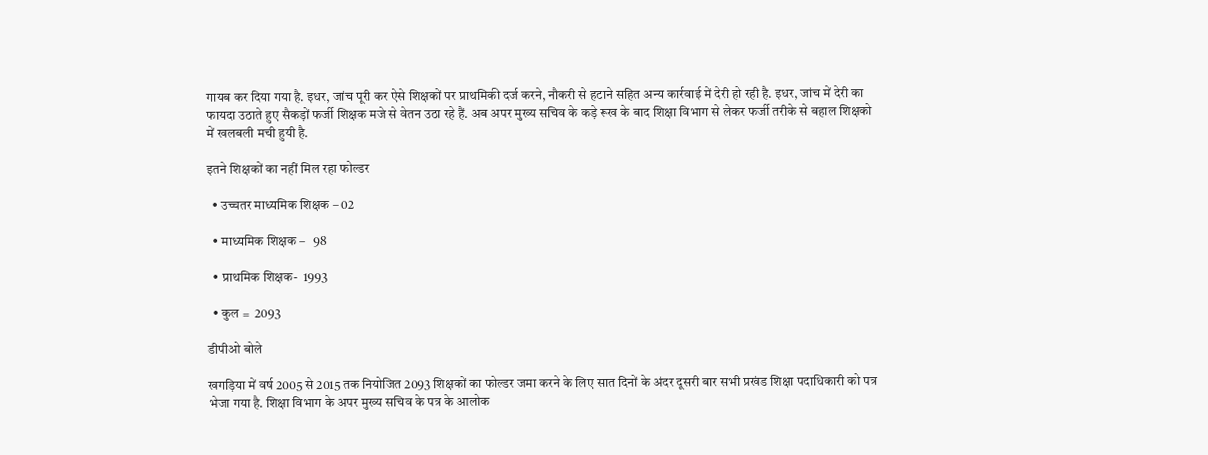गायब कर दिया गया है. इधर, जांच पूरी कर ऐसे शिक्षकों पर प्राथमिकी दर्ज करने, नौकरी से हटाने सहित अन्य कार्रवाई में देरी हो रही है. इधर, जांच में देरी का फायदा उठाते हुए सैकड़ों फर्जी शिक्षक मजे से वेतन उठा रहे हैं. अब अपर मुख्य सचिव के कड़े रूख के बाद शिक्षा विभाग से लेकर फर्जी तरीके से बहाल शिक्षको में खलबली मची हुयी है.

इतने शिक्षकों का नहीं मिल रहा फोल्डर

  • उच्चतर माध्यमिक शिक्षक – 02

  • माध्यमिक शिक्षक –   98

  • प्राथमिक शिक्षक-  1993

  • कुल =  2093

डीपीओ बोले

खगड़िया में वर्ष 2005 से 2015 तक नियोजित 2093 शिक्षकों का फोल्डर जमा करने के लिए सात दिनों के अंदर दूसरी बार सभी प्रखंड शिक्षा पदाधिकारी को पत्र भेजा गया है. शिक्षा विभाग के अपर मुख्य सचिव के पत्र के आलोक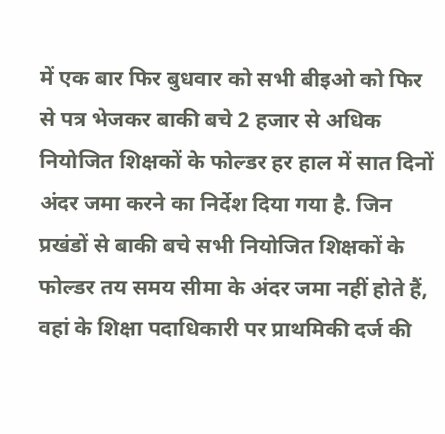में एक बार फिर बुधवार को सभी बीइओ को फिर से पत्र भेजकर बाकी बचे 2 हजार से अधिक नियोजित शिक्षकों के फोल्डर हर हाल में सात दिनों अंदर जमा करने का निर्देश दिया गया है. जिन प्रखंडों से बाकी बचे सभी नियोजित शिक्षकों के फोल्डर तय समय सीमा के अंदर जमा नहीं होते हैं, वहां के शिक्षा पदाधिकारी पर प्राथमिकी दर्ज की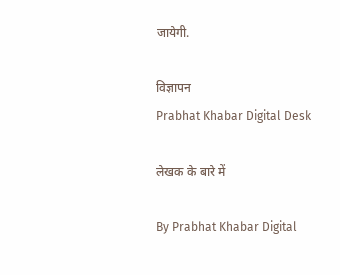जायेगी.

विज्ञापन
Prabhat Khabar Digital Desk

लेखक के बारे में

By Prabhat Khabar Digital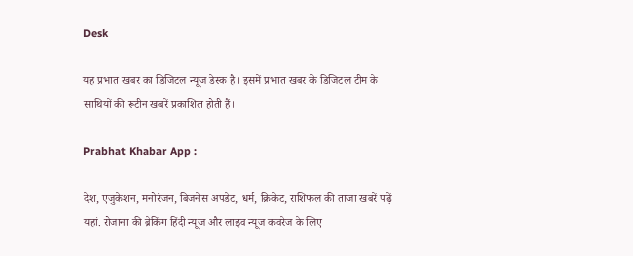Desk

यह प्रभात खबर का डिजिटल न्यूज डेस्क है। इसमें प्रभात खबर के डिजिटल टीम के साथियों की रूटीन खबरें प्रकाशित होती हैं।

Prabhat Khabar App :

देश, एजुकेशन, मनोरंजन, बिजनेस अपडेट, धर्म, क्रिकेट, राशिफल की ताजा खबरें पढ़ें यहां. रोजाना की ब्रेकिंग हिंदी न्यूज और लाइव न्यूज कवरेज के लिए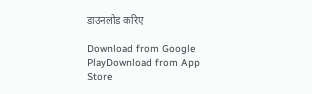डाउनलोड करिए

Download from Google PlayDownload from App Store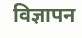विज्ञापन